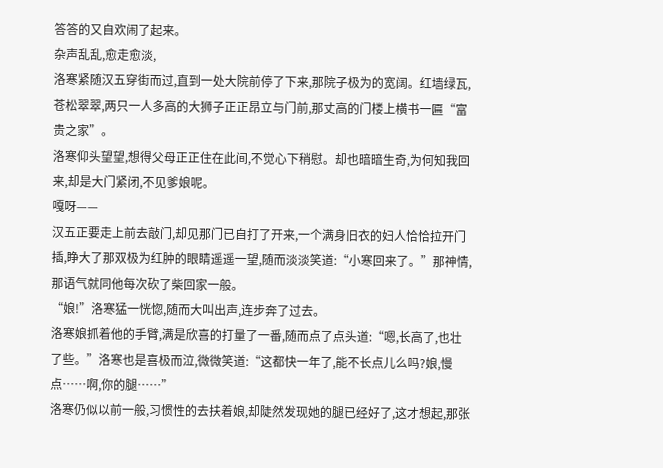答答的又自欢闹了起来。
杂声乱乱,愈走愈淡,
洛寒紧随汉五穿街而过,直到一处大院前停了下来,那院子极为的宽阔。红墙绿瓦,苍松翠翠,两只一人多高的大狮子正正昂立与门前,那丈高的门楼上横书一匾“富贵之家”。
洛寒仰头望望,想得父母正正住在此间,不觉心下稍慰。却也暗暗生奇,为何知我回来,却是大门紧闭,不见爹娘呢。
嘎呀——
汉五正要走上前去敲门,却见那门已自打了开来,一个满身旧衣的妇人恰恰拉开门插,睁大了那双极为红肿的眼睛遥遥一望,随而淡淡笑道:“小寒回来了。”那神情,那语气就同他每次砍了柴回家一般。
“娘!”洛寒猛一恍惚,随而大叫出声,连步奔了过去。
洛寒娘抓着他的手臂,满是欣喜的打量了一番,随而点了点头道:“嗯,长高了,也壮了些。”洛寒也是喜极而泣,微微笑道:“这都快一年了,能不长点儿么吗?娘,慢点……啊,你的腿……”
洛寒仍似以前一般,习惯性的去扶着娘,却陡然发现她的腿已经好了,这才想起,那张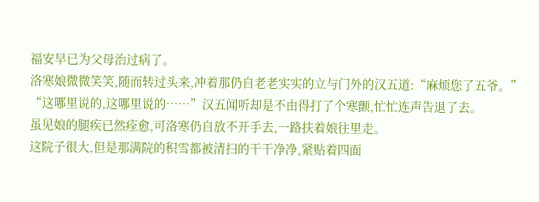福安早已为父母治过病了。
洛寒娘微微笑笑,随而转过头来,冲着那仍自老老实实的立与门外的汉五道:“麻烦您了五爷。”
“这哪里说的,这哪里说的……”汉五闻听却是不由得打了个寒颤,忙忙连声告退了去。
虽见娘的腿疾已然痊愈,可洛寒仍自放不开手去,一路扶着娘往里走。
这院子很大,但是那满院的积雪都被清扫的干干净净,紧贴着四面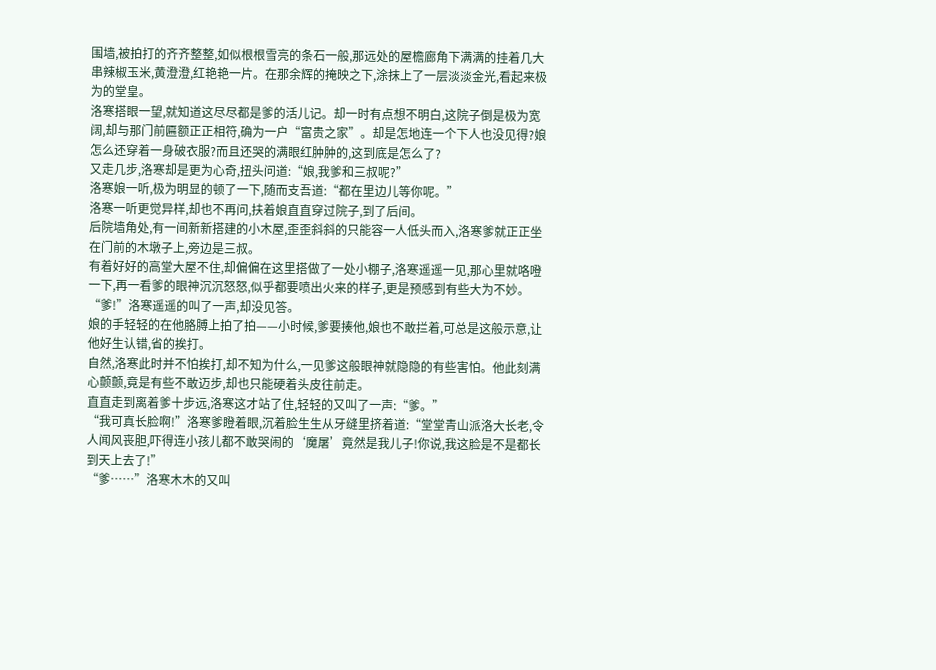围墙,被拍打的齐齐整整,如似根根雪亮的条石一般,那远处的屋檐廊角下满满的挂着几大串辣椒玉米,黄澄澄,红艳艳一片。在那余辉的掩映之下,涂抹上了一层淡淡金光,看起来极为的堂皇。
洛寒搭眼一望,就知道这尽尽都是爹的活儿记。却一时有点想不明白,这院子倒是极为宽阔,却与那门前匾额正正相符,确为一户“富贵之家”。却是怎地连一个下人也没见得?娘怎么还穿着一身破衣服?而且还哭的满眼红肿肿的,这到底是怎么了?
又走几步,洛寒却是更为心奇,扭头问道:“娘,我爹和三叔呢?”
洛寒娘一听,极为明显的顿了一下,随而支吾道:“都在里边儿等你呢。”
洛寒一听更觉异样,却也不再问,扶着娘直直穿过院子,到了后间。
后院墙角处,有一间新新搭建的小木屋,歪歪斜斜的只能容一人低头而入,洛寒爹就正正坐在门前的木墩子上,旁边是三叔。
有着好好的高堂大屋不住,却偏偏在这里搭做了一处小棚子,洛寒遥遥一见,那心里就咯噔一下,再一看爹的眼神沉沉怒怒,似乎都要喷出火来的样子,更是预感到有些大为不妙。
“爹!”洛寒遥遥的叫了一声,却没见答。
娘的手轻轻的在他胳膊上拍了拍——小时候,爹要揍他,娘也不敢拦着,可总是这般示意,让他好生认错,省的挨打。
自然,洛寒此时并不怕挨打,却不知为什么,一见爹这般眼神就隐隐的有些害怕。他此刻满心颤颤,竟是有些不敢迈步,却也只能硬着头皮往前走。
直直走到离着爹十步远,洛寒这才站了住,轻轻的又叫了一声:“爹。”
“我可真长脸啊!”洛寒爹瞪着眼,沉着脸生生从牙缝里挤着道:“堂堂青山派洛大长老,令人闻风丧胆,吓得连小孩儿都不敢哭闹的‘魔屠’竟然是我儿子!你说,我这脸是不是都长到天上去了!”
“爹……”洛寒木木的又叫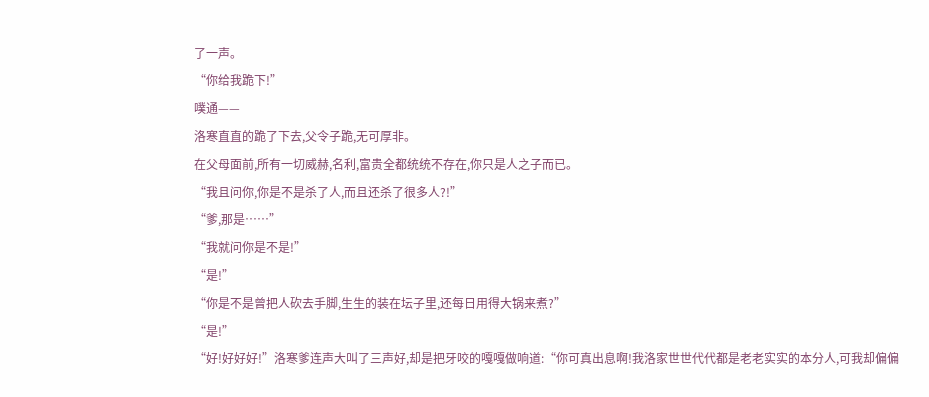了一声。
“你给我跪下!”
噗通——
洛寒直直的跪了下去,父令子跪,无可厚非。
在父母面前,所有一切威赫,名利,富贵全都统统不存在,你只是人之子而已。
“我且问你,你是不是杀了人,而且还杀了很多人?!”
“爹,那是……”
“我就问你是不是!”
“是!”
“你是不是曾把人砍去手脚,生生的装在坛子里,还每日用得大锅来煮?”
“是!”
“好!好好好!”洛寒爹连声大叫了三声好,却是把牙咬的嘎嘎做响道:“你可真出息啊!我洛家世世代代都是老老实实的本分人,可我却偏偏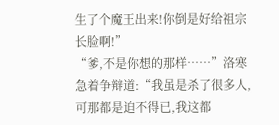生了个魔王出来!你倒是好给祖宗长脸啊!”
“爹,不是你想的那样……”洛寒急着争辩道:“我虽是杀了很多人,可那都是迫不得已,我这都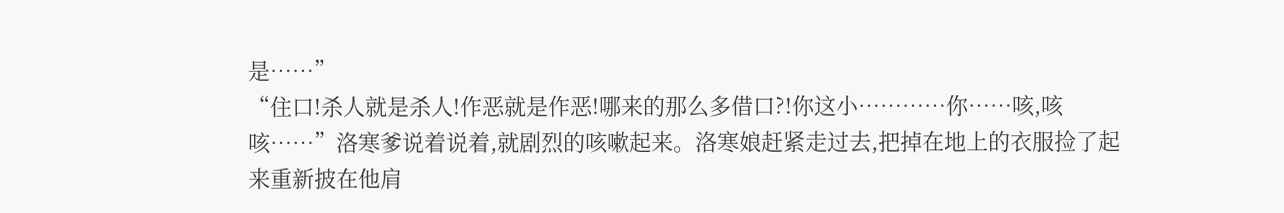是……”
“住口!杀人就是杀人!作恶就是作恶!哪来的那么多借口?!你这小…………你……咳,咳咳……”洛寒爹说着说着,就剧烈的咳嗽起来。洛寒娘赶紧走过去,把掉在地上的衣服捡了起来重新披在他肩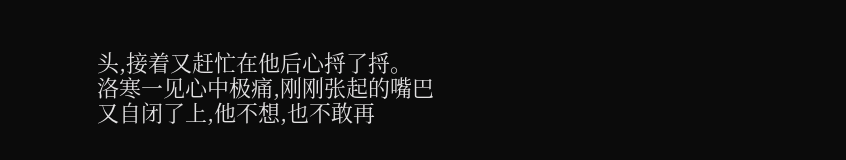头,接着又赶忙在他后心捋了捋。
洛寒一见心中极痛,刚刚张起的嘴巴又自闭了上,他不想,也不敢再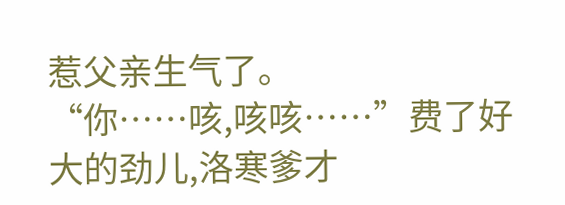惹父亲生气了。
“你……咳,咳咳……”费了好大的劲儿,洛寒爹才